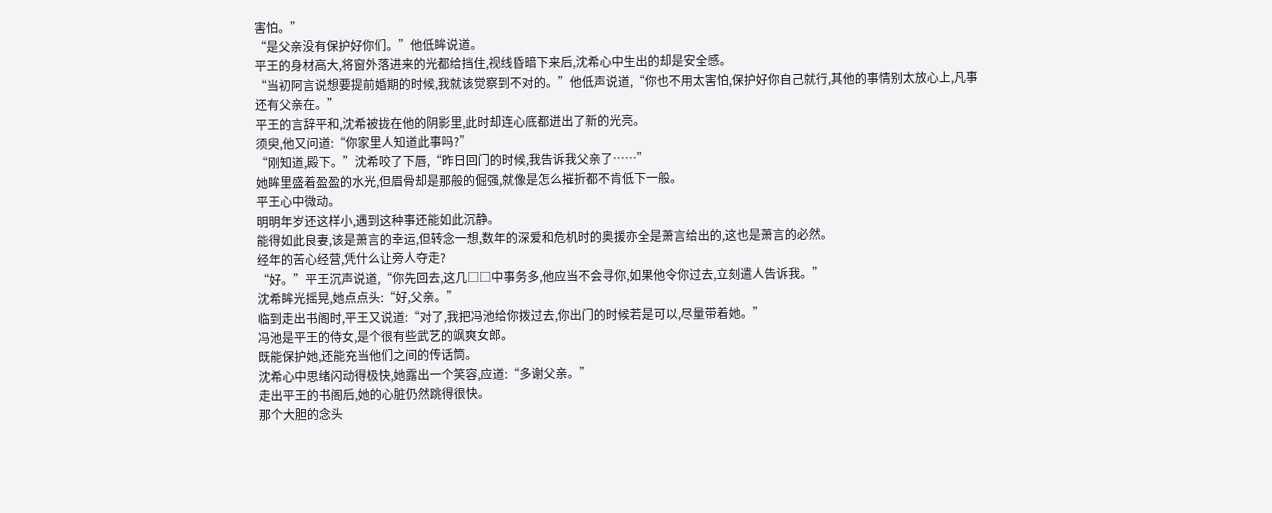害怕。”
“是父亲没有保护好你们。”他低眸说道。
平王的身材高大,将窗外落进来的光都给挡住,视线昏暗下来后,沈希心中生出的却是安全感。
“当初阿言说想要提前婚期的时候,我就该觉察到不对的。”他低声说道,“你也不用太害怕,保护好你自己就行,其他的事情别太放心上,凡事还有父亲在。”
平王的言辞平和,沈希被拢在他的阴影里,此时却连心底都迸出了新的光亮。
须臾,他又问道:“你家里人知道此事吗?”
“刚知道,殿下。”沈希咬了下唇,“昨日回门的时候,我告诉我父亲了……”
她眸里盛着盈盈的水光,但眉骨却是那般的倔强,就像是怎么摧折都不肯低下一般。
平王心中微动。
明明年岁还这样小,遇到这种事还能如此沉静。
能得如此良妻,该是萧言的幸运,但转念一想,数年的深爱和危机时的奥援亦全是萧言给出的,这也是萧言的必然。
经年的苦心经营,凭什么让旁人夺走?
“好。”平王沉声说道,“你先回去,这几□□中事务多,他应当不会寻你,如果他令你过去,立刻遣人告诉我。”
沈希眸光摇晃,她点点头:“好,父亲。”
临到走出书阁时,平王又说道:“对了,我把冯池给你拨过去,你出门的时候若是可以,尽量带着她。”
冯池是平王的侍女,是个很有些武艺的飒爽女郎。
既能保护她,还能充当他们之间的传话筒。
沈希心中思绪闪动得极快,她露出一个笑容,应道:“多谢父亲。”
走出平王的书阁后,她的心脏仍然跳得很快。
那个大胆的念头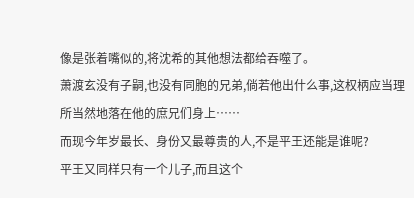像是张着嘴似的,将沈希的其他想法都给吞噬了。
萧渡玄没有子嗣,也没有同胞的兄弟,倘若他出什么事,这权柄应当理所当然地落在他的庶兄们身上……
而现今年岁最长、身份又最尊贵的人,不是平王还能是谁呢?
平王又同样只有一个儿子,而且这个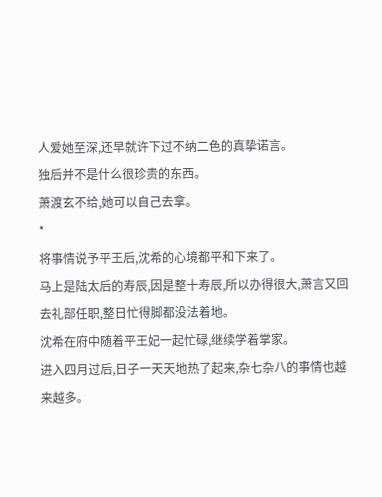人爱她至深,还早就许下过不纳二色的真挚诺言。
独后并不是什么很珍贵的东西。
萧渡玄不给,她可以自己去拿。
*
将事情说予平王后,沈希的心境都平和下来了。
马上是陆太后的寿辰,因是整十寿辰,所以办得很大,萧言又回去礼部任职,整日忙得脚都没法着地。
沈希在府中随着平王妃一起忙碌,继续学着掌家。
进入四月过后,日子一天天地热了起来,杂七杂八的事情也越来越多。